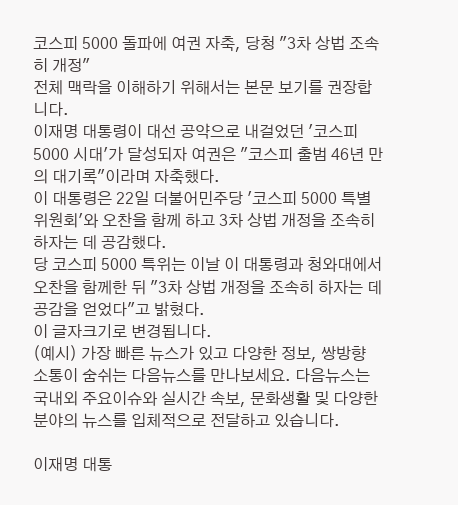코스피 5000 돌파에 여권 자축, 당청 "3차 상법 조속히 개정"
전체 맥락을 이해하기 위해서는 본문 보기를 권장합니다.
이재명 대통령이 대선 공약으로 내걸었던 '코스피 5000 시대'가 달성되자 여권은 "코스피 출범 46년 만의 대기록"이라며 자축했다.
이 대통령은 22일 더불어민주당 '코스피 5000 특별위원회'와 오찬을 함께 하고 3차 상법 개정을 조속히 하자는 데 공감했다.
당 코스피 5000 특위는 이날 이 대통령과 청와대에서 오찬을 함께한 뒤 "3차 상법 개정을 조속히 하자는 데 공감을 얻었다"고 밝혔다.
이 글자크기로 변경됩니다.
(예시) 가장 빠른 뉴스가 있고 다양한 정보, 쌍방향 소통이 숨쉬는 다음뉴스를 만나보세요. 다음뉴스는 국내외 주요이슈와 실시간 속보, 문화생활 및 다양한 분야의 뉴스를 입체적으로 전달하고 있습니다.

이재명 대통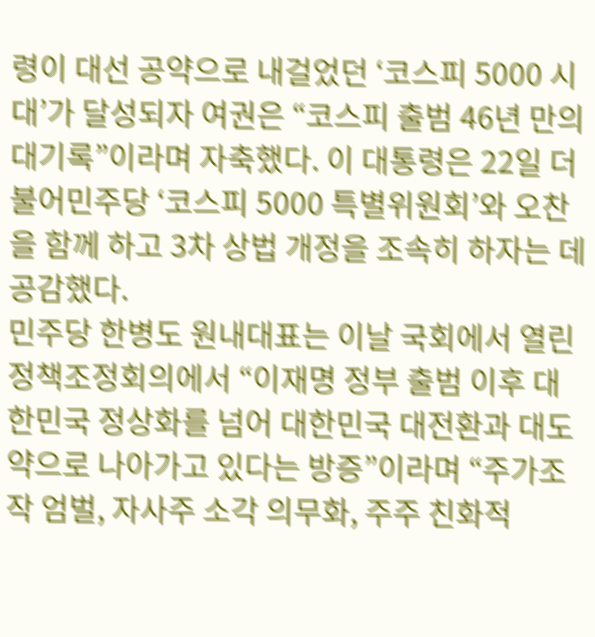령이 대선 공약으로 내걸었던 ‘코스피 5000 시대’가 달성되자 여권은 “코스피 출범 46년 만의 대기록”이라며 자축했다. 이 대통령은 22일 더불어민주당 ‘코스피 5000 특별위원회’와 오찬을 함께 하고 3차 상법 개정을 조속히 하자는 데 공감했다.
민주당 한병도 원내대표는 이날 국회에서 열린 정책조정회의에서 “이재명 정부 출범 이후 대한민국 정상화를 넘어 대한민국 대전환과 대도약으로 나아가고 있다는 방증”이라며 “주가조작 엄벌, 자사주 소각 의무화, 주주 친화적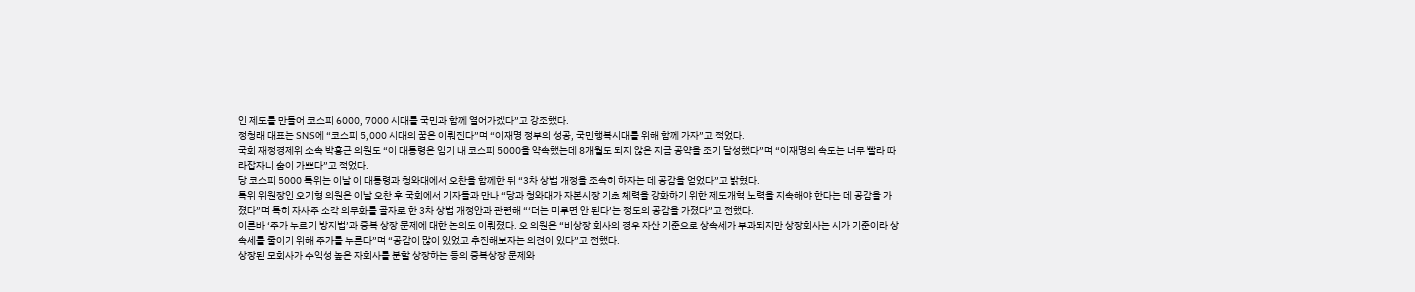인 제도를 만들어 코스피 6000, 7000 시대를 국민과 함께 열어가겠다”고 강조했다.
정청래 대표는 SNS에 “코스피 5,000 시대의 꿈은 이뤄진다”며 “이재명 정부의 성공, 국민행복시대를 위해 함께 가자”고 적었다.
국회 재정경제위 소속 박홍근 의원도 “이 대통령은 임기 내 코스피 5000을 약속했는데 8개월도 되지 않은 지금 공약을 조기 달성했다”며 “이재명의 속도는 너무 빨라 따라잡자니 숨이 가쁘다”고 적었다.
당 코스피 5000 특위는 이날 이 대통령과 청와대에서 오찬을 함께한 뒤 “3차 상법 개정을 조속히 하자는 데 공감을 얻었다”고 밝혔다.
특위 위원장인 오기형 의원은 이날 오찬 후 국회에서 기자들과 만나 “당과 청와대가 자본시장 기초 체력을 강화하기 위한 제도개혁 노력을 지속해야 한다는 데 공감을 가졌다”며 특히 자사주 소각 의무화를 골자로 한 3차 상법 개정안과 관련해 “‘더는 미루면 안 된다’는 정도의 공감을 가졌다”고 전했다.
이른바 ‘주가 누르기 방지법’과 중복 상장 문제에 대한 논의도 이뤄졌다. 오 의원은 “비상장 회사의 경우 자산 기준으로 상속세가 부과되지만 상장회사는 시가 기준이라 상속세를 줄이기 위해 주가를 누른다”며 “공감이 많이 있었고 추진해보자는 의견이 있다”고 전했다.
상장된 모회사가 수익성 높은 자회사를 분할 상장하는 등의 중복상장 문제와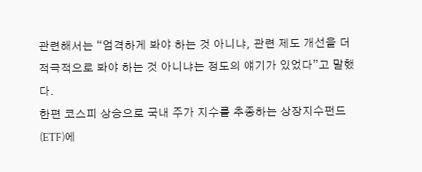관련해서는 “엄격하게 봐야 하는 것 아니냐, 관련 제도 개선을 더 적극적으로 봐야 하는 것 아니냐는 정도의 얘기가 있었다”고 말했다.
한편 코스피 상승으로 국내 주가 지수를 추종하는 상장지수펀드(ETF)에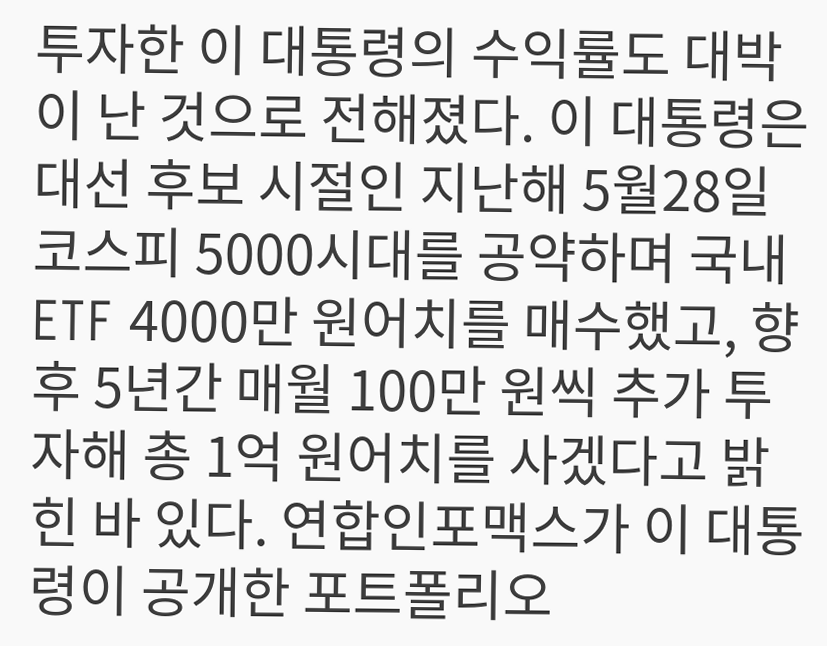투자한 이 대통령의 수익률도 대박이 난 것으로 전해졌다. 이 대통령은 대선 후보 시절인 지난해 5월28일 코스피 5000시대를 공약하며 국내 ETF 4000만 원어치를 매수했고, 향후 5년간 매월 100만 원씩 추가 투자해 총 1억 원어치를 사겠다고 밝힌 바 있다. 연합인포맥스가 이 대통령이 공개한 포트폴리오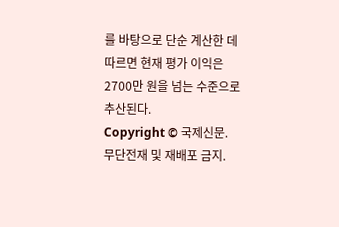를 바탕으로 단순 계산한 데 따르면 현재 평가 이익은 2700만 원을 넘는 수준으로 추산된다.
Copyright © 국제신문. 무단전재 및 재배포 금지.